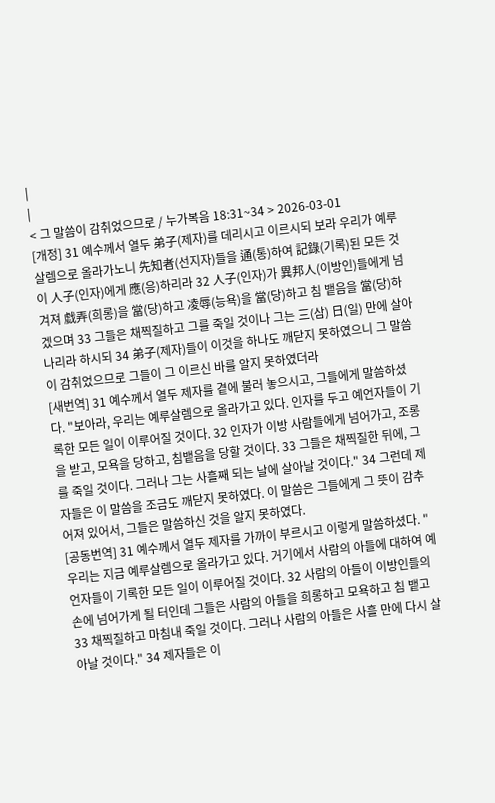|
|
< 그 말씀이 감취었으므로 / 누가복음 18:31~34 > 2026-03-01
[개정] 31 예수께서 열두 弟子(제자)를 데리시고 이르시되 보라 우리가 예루살렘으로 올라가노니 先知者(선지자)들을 通(통)하여 記錄(기록)된 모든 것이 人子(인자)에게 應(응)하리라 32 人子(인자)가 異邦人(이방인)들에게 넘겨져 戱弄(희롱)을 當(당)하고 凌辱(능욕)을 當(당)하고 침 뱉음을 當(당)하겠으며 33 그들은 채찍질하고 그를 죽일 것이나 그는 三(삼) 日(일) 만에 살아나리라 하시되 34 弟子(제자)들이 이것을 하나도 깨닫지 못하였으니 그 말씀이 감취었으므로 그들이 그 이르신 바를 알지 못하였더라
[새번역] 31 예수께서 열두 제자를 곁에 불러 놓으시고, 그들에게 말씀하셨다. "보아라, 우리는 예루살렘으로 올라가고 있다. 인자를 두고 예언자들이 기록한 모든 일이 이루어질 것이다. 32 인자가 이방 사람들에게 넘어가고, 조롱을 받고, 모욕을 당하고, 침뱉음을 당할 것이다. 33 그들은 채찍질한 뒤에, 그를 죽일 것이다. 그러나 그는 사흘째 되는 날에 살아날 것이다." 34 그런데 제자들은 이 말씀을 조금도 깨닫지 못하였다. 이 말씀은 그들에게 그 뜻이 감추어져 있어서, 그들은 말씀하신 것을 알지 못하였다.
[공동번역] 31 예수께서 열두 제자를 가까이 부르시고 이렇게 말씀하셨다. "우리는 지금 예루살렘으로 올라가고 있다. 거기에서 사람의 아들에 대하여 예언자들이 기록한 모든 일이 이루어질 것이다. 32 사람의 아들이 이방인들의 손에 넘어가게 될 터인데 그들은 사람의 아들을 희롱하고 모욕하고 침 뱉고 33 채찍질하고 마침내 죽일 것이다. 그러나 사람의 아들은 사흘 만에 다시 살아날 것이다." 34 제자들은 이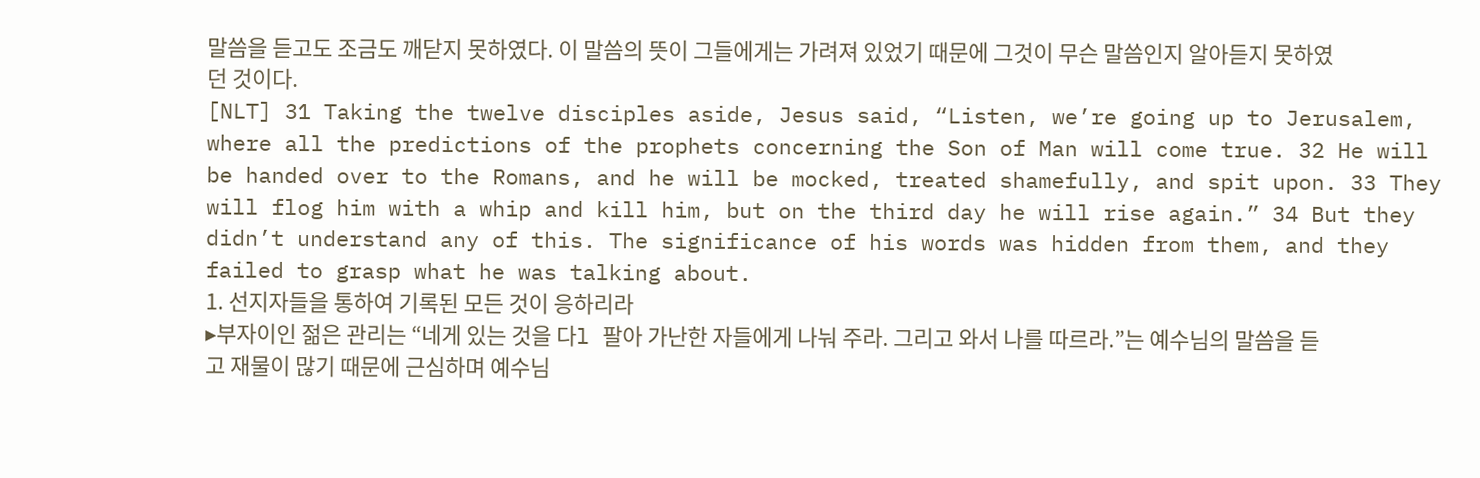말씀을 듣고도 조금도 깨닫지 못하였다. 이 말씀의 뜻이 그들에게는 가려져 있었기 때문에 그것이 무슨 말씀인지 알아듣지 못하였던 것이다.
[NLT] 31 Taking the twelve disciples aside, Jesus said, “Listen, we’re going up to Jerusalem, where all the predictions of the prophets concerning the Son of Man will come true. 32 He will be handed over to the Romans, and he will be mocked, treated shamefully, and spit upon. 33 They will flog him with a whip and kill him, but on the third day he will rise again.” 34 But they didn’t understand any of this. The significance of his words was hidden from them, and they failed to grasp what he was talking about.
1. 선지자들을 통하여 기록된 모든 것이 응하리라
▸부자이인 젊은 관리는 “네게 있는 것을 다l 팔아 가난한 자들에게 나눠 주라. 그리고 와서 나를 따르라.”는 예수님의 말씀을 듣고 재물이 많기 때문에 근심하며 예수님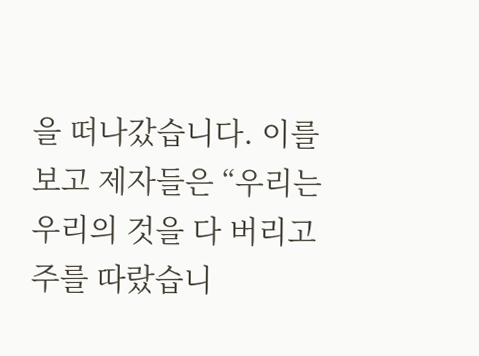을 떠나갔습니다. 이를 보고 제자들은 “우리는 우리의 것을 다 버리고 주를 따랐습니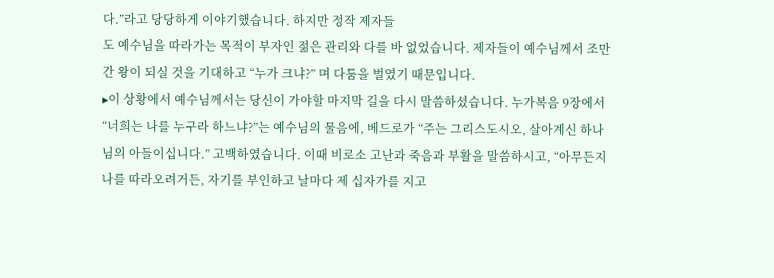다.”라고 당당하게 이야기했습니다. 하지만 정작 제자들
도 예수님을 따라가는 목적이 부자인 젊은 관리와 다를 바 없었습니다. 제자들이 예수님께서 조만간 왕이 되실 것을 기대하고 “누가 크냐?” 며 다툼을 벌였기 때문입니다.
▸이 상황에서 예수님께서는 당신이 가야할 마지막 길을 다시 말씀하셨습니다. 누가복음 9장에서 “너희는 나를 누구라 하느냐?”는 예수님의 물음에, 베드로가 “주는 그리스도시오, 살아계신 하나님의 아들이십니다.” 고백하였습니다. 이때 비로소 고난과 죽음과 부활을 말씀하시고, “아무든지 나를 따라오려거든, 자기를 부인하고 날마다 제 십자가를 지고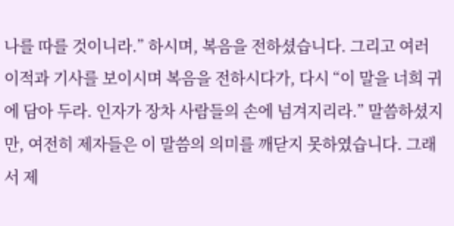나를 따를 것이니라.” 하시며, 복음을 전하셨습니다. 그리고 여러 이적과 기사를 보이시며 복음을 전하시다가, 다시 “이 말을 너희 귀에 담아 두라. 인자가 장차 사람들의 손에 넘겨지리라.” 말씀하셨지만, 여전히 제자들은 이 말씀의 의미를 깨닫지 못하였습니다. 그래서 제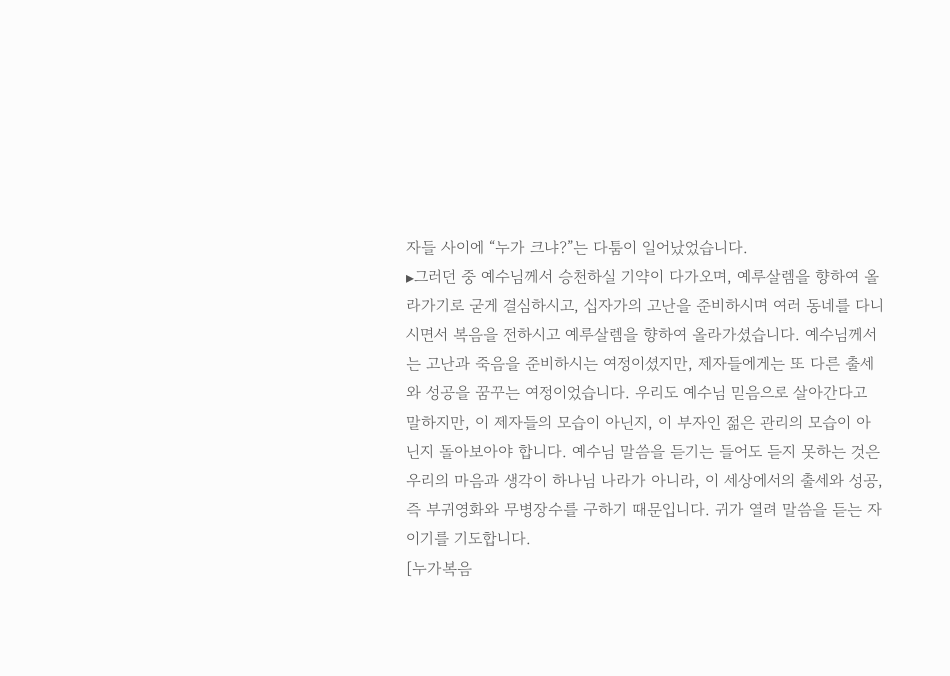자들 사이에 “누가 크냐?”는 다툼이 일어났었습니다.
▸그러던 중 예수님께서 승천하실 기약이 다가오며, 예루살렘을 향하여 올라가기로 굳게 결심하시고, 십자가의 고난을 준비하시며 여러 동네를 다니시면서 복음을 전하시고 예루살렘을 향하여 올라가셨습니다. 예수님께서는 고난과 죽음을 준비하시는 여정이셨지만, 제자들에게는 또 다른 출세와 성공을 꿈꾸는 여정이었습니다. 우리도 예수님 믿음으로 살아간다고 말하지만, 이 제자들의 모습이 아닌지, 이 부자인 젊은 관리의 모습이 아닌지 돌아보아야 합니다. 예수님 말씀을 듣기는 들어도 듣지 못하는 것은 우리의 마음과 생각이 하나님 나라가 아니라, 이 세상에서의 출세와 성공, 즉 부귀영화와 무병장수를 구하기 때문입니다. 귀가 열려 말씀을 듣는 자이기를 기도합니다.
[누가복음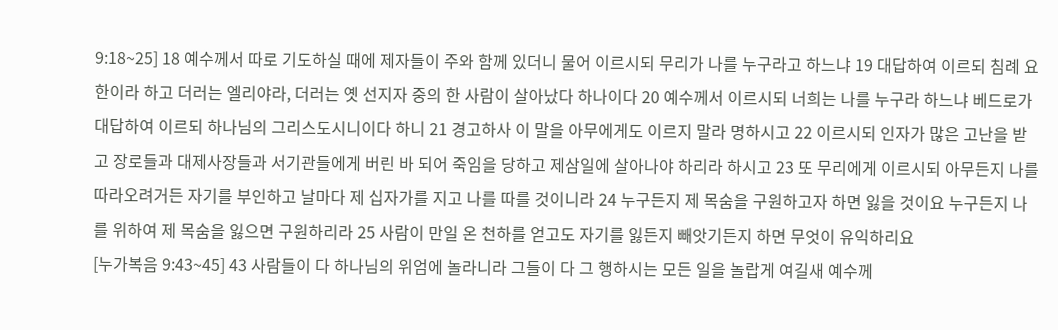9:18~25] 18 예수께서 따로 기도하실 때에 제자들이 주와 함께 있더니 물어 이르시되 무리가 나를 누구라고 하느냐 19 대답하여 이르되 침례 요한이라 하고 더러는 엘리야라, 더러는 옛 선지자 중의 한 사람이 살아났다 하나이다 20 예수께서 이르시되 너희는 나를 누구라 하느냐 베드로가 대답하여 이르되 하나님의 그리스도시니이다 하니 21 경고하사 이 말을 아무에게도 이르지 말라 명하시고 22 이르시되 인자가 많은 고난을 받고 장로들과 대제사장들과 서기관들에게 버린 바 되어 죽임을 당하고 제삼일에 살아나야 하리라 하시고 23 또 무리에게 이르시되 아무든지 나를 따라오려거든 자기를 부인하고 날마다 제 십자가를 지고 나를 따를 것이니라 24 누구든지 제 목숨을 구원하고자 하면 잃을 것이요 누구든지 나를 위하여 제 목숨을 잃으면 구원하리라 25 사람이 만일 온 천하를 얻고도 자기를 잃든지 빼앗기든지 하면 무엇이 유익하리요
[누가복음 9:43~45] 43 사람들이 다 하나님의 위엄에 놀라니라 그들이 다 그 행하시는 모든 일을 놀랍게 여길새 예수께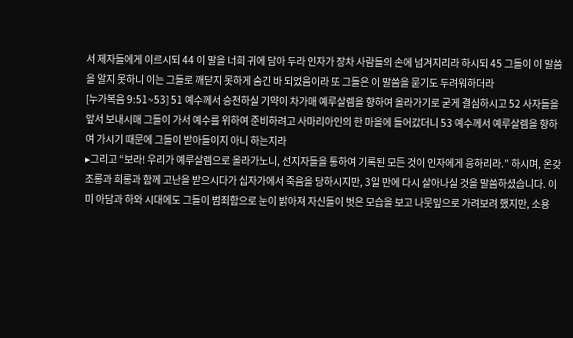서 제자들에게 이르시되 44 이 말을 너희 귀에 담아 두라 인자가 장차 사람들의 손에 넘겨지리라 하시되 45 그들이 이 말씀을 알지 못하니 이는 그들로 깨닫지 못하게 숨긴 바 되었음이라 또 그들은 이 말씀을 묻기도 두려워하더라
[누가복음 9:51~53] 51 예수께서 승천하실 기약이 차가매 예루살렘을 향하여 올라가기로 굳게 결심하시고 52 사자들을 앞서 보내시매 그들이 가서 예수를 위하여 준비하려고 사마리아인의 한 마을에 들어갔더니 53 예수께서 예루살렘을 향하여 가시기 때문에 그들이 받아들이지 아니 하는지라
▸그리고 “보라! 우리가 예루살렘으로 올라가노니, 선지자들을 통하여 기록된 모든 것이 인자에게 응하리라.” 하시며, 온갖 조롱과 희롱과 함께 고난을 받으시다가 십자가에서 죽음을 당하시지만, 3일 만에 다시 살아나실 것을 말씀하셨습니다. 이미 아담과 하와 시대에도 그들이 범죄함으로 눈이 밝아져 자신들이 벗은 모습을 보고 나뭇잎으로 가려보려 했지만, 소용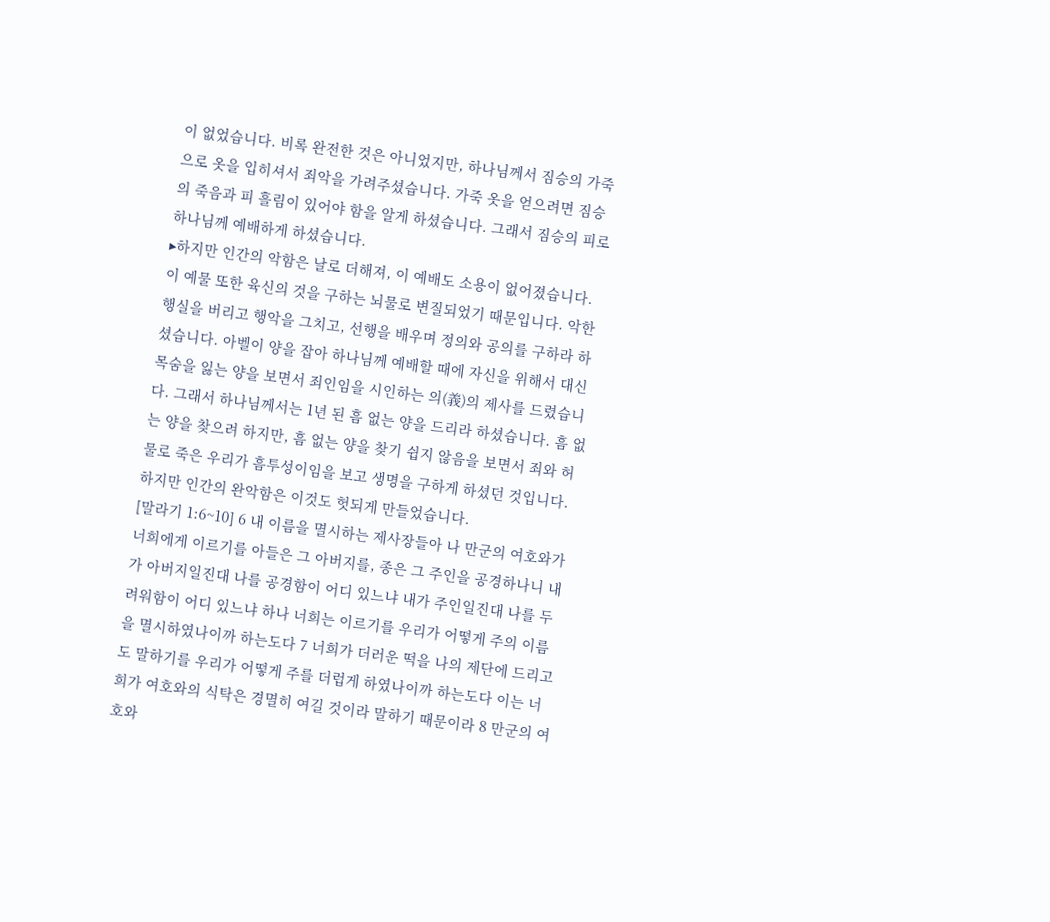이 없었습니다. 비록 완전한 것은 아니었지만, 하나님께서 짐승의 가죽으로 옷을 입히셔서 죄악을 가려주셨습니다. 가죽 옷을 얻으려면 짐승의 죽음과 피 흘림이 있어야 함을 알게 하셨습니다. 그래서 짐승의 피로 하나님께 예배하게 하셨습니다.
▸하지만 인간의 악함은 날로 더해져, 이 예배도 소용이 없어졌습니다. 이 예물 또한 육신의 것을 구하는 뇌물로 변질되었기 때문입니다. 악한 행실을 버리고 행악을 그치고, 선행을 배우며 정의와 공의를 구하라 하셨습니다. 아벨이 양을 잡아 하나님께 예배할 때에 자신을 위해서 대신 목숨을 잃는 양을 보면서 죄인임을 시인하는 의(義)의 제사를 드렸습니다. 그래서 하나님께서는 1년 된 흠 없는 양을 드리라 하셨습니다. 흠 없는 양을 찾으려 하지만, 흠 없는 양을 찾기 쉽지 않음을 보면서 죄와 허물로 죽은 우리가 흠투성이임을 보고 생명을 구하게 하셨던 것입니다. 하지만 인간의 완악함은 이것도 헛되게 만들었습니다.
[말라기 1:6~10] 6 내 이름을 멸시하는 제사장들아 나 만군의 여호와가 너희에게 이르기를 아들은 그 아버지를, 종은 그 주인을 공경하나니 내가 아버지일진대 나를 공경함이 어디 있느냐 내가 주인일진대 나를 두려워함이 어디 있느냐 하나 너희는 이르기를 우리가 어떻게 주의 이름을 멸시하였나이까 하는도다 7 너희가 더러운 떡을 나의 제단에 드리고도 말하기를 우리가 어떻게 주를 더럽게 하였나이까 하는도다 이는 너희가 여호와의 식탁은 경멸히 여길 것이라 말하기 때문이라 8 만군의 여호와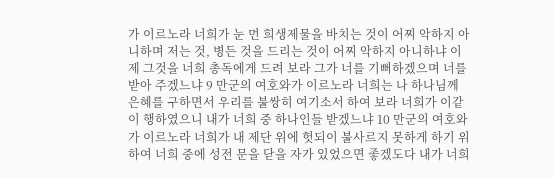가 이르노라 너희가 눈 먼 희생제물을 바치는 것이 어찌 악하지 아니하며 저는 것, 병든 것을 드리는 것이 어찌 악하지 아니하냐 이제 그것을 너희 총독에게 드려 보라 그가 너를 기뻐하겠으며 너를 받아 주겠느냐 9 만군의 여호와가 이르노라 너희는 나 하나님께 은혜를 구하면서 우리를 불쌍히 여기소서 하여 보라 너희가 이같이 행하였으니 내가 너희 중 하나인들 받겠느냐 10 만군의 여호와가 이르노라 너희가 내 제단 위에 헛되이 불사르지 못하게 하기 위하여 너희 중에 성전 문을 닫을 자가 있었으면 좋겠도다 내가 너희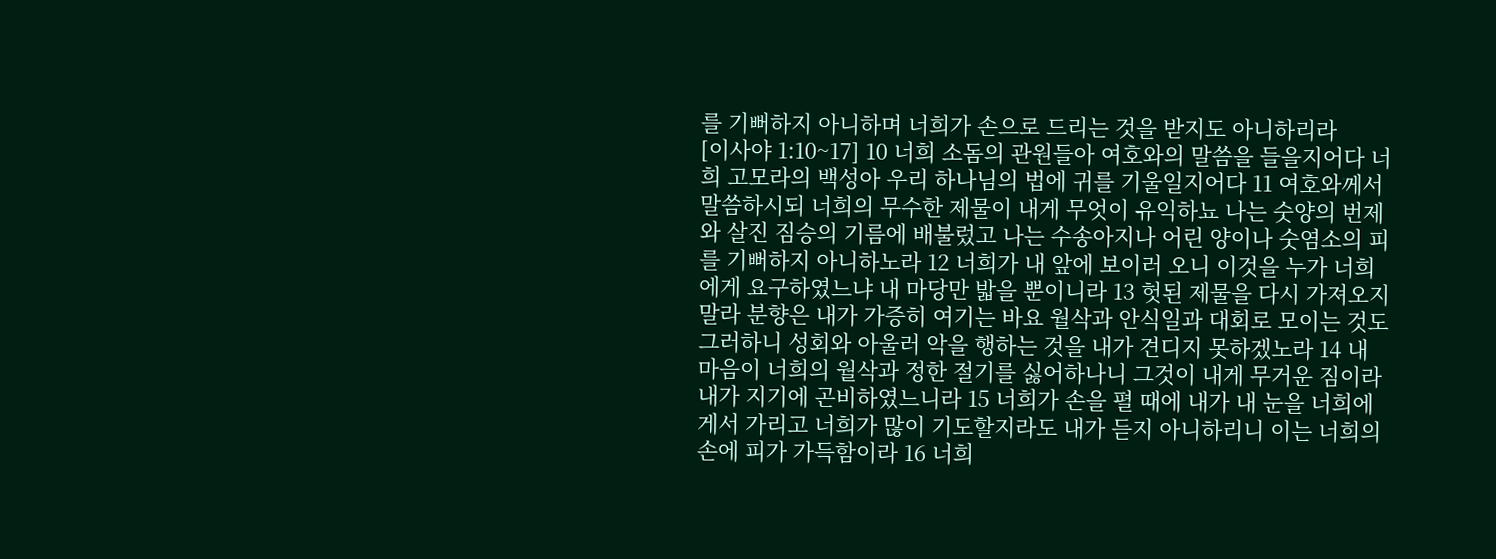를 기뻐하지 아니하며 너희가 손으로 드리는 것을 받지도 아니하리라
[이사야 1:10~17] 10 너희 소돔의 관원들아 여호와의 말씀을 들을지어다 너희 고모라의 백성아 우리 하나님의 법에 귀를 기울일지어다 11 여호와께서 말씀하시되 너희의 무수한 제물이 내게 무엇이 유익하뇨 나는 숫양의 번제와 살진 짐승의 기름에 배불렀고 나는 수송아지나 어린 양이나 숫염소의 피를 기뻐하지 아니하노라 12 너희가 내 앞에 보이러 오니 이것을 누가 너희에게 요구하였느냐 내 마당만 밟을 뿐이니라 13 헛된 제물을 다시 가져오지 말라 분향은 내가 가증히 여기는 바요 월삭과 안식일과 대회로 모이는 것도 그러하니 성회와 아울러 악을 행하는 것을 내가 견디지 못하겠노라 14 내 마음이 너희의 월삭과 정한 절기를 싫어하나니 그것이 내게 무거운 짐이라 내가 지기에 곤비하였느니라 15 너희가 손을 펼 때에 내가 내 눈을 너희에게서 가리고 너희가 많이 기도할지라도 내가 듣지 아니하리니 이는 너희의 손에 피가 가득함이라 16 너희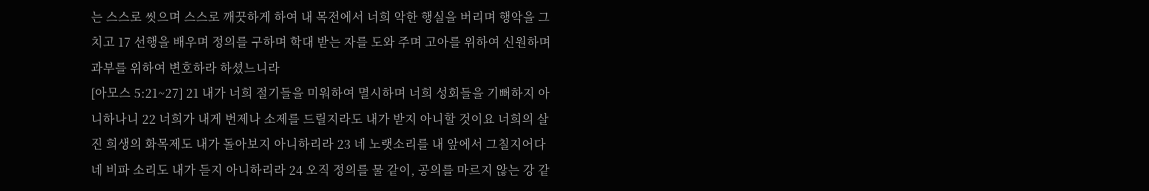는 스스로 씻으며 스스로 깨끗하게 하여 내 목전에서 너희 악한 행실을 버리며 행악을 그치고 17 선행을 배우며 정의를 구하며 학대 받는 자를 도와 주며 고아를 위하여 신원하며 과부를 위하여 변호하라 하셨느니라
[아모스 5:21~27] 21 내가 너희 절기들을 미워하여 멸시하며 너희 성회들을 기뻐하지 아니하나니 22 너희가 내게 번제나 소제를 드릴지라도 내가 받지 아니할 것이요 너희의 살진 희생의 화목제도 내가 돌아보지 아니하리라 23 네 노랫소리를 내 앞에서 그칠지어다 네 비파 소리도 내가 듣지 아니하리라 24 오직 정의를 물 같이, 공의를 마르지 않는 강 같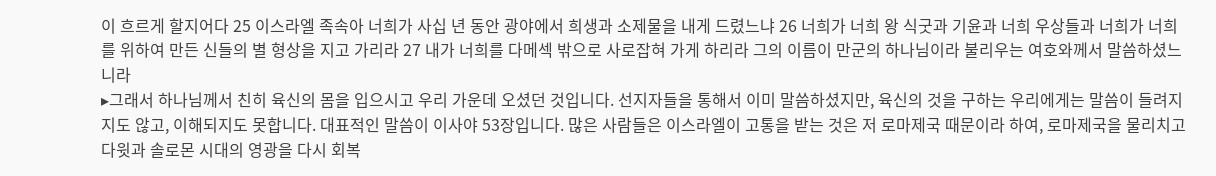이 흐르게 할지어다 25 이스라엘 족속아 너희가 사십 년 동안 광야에서 희생과 소제물을 내게 드렸느냐 26 너희가 너희 왕 식굿과 기윤과 너희 우상들과 너희가 너희를 위하여 만든 신들의 별 형상을 지고 가리라 27 내가 너희를 다메섹 밖으로 사로잡혀 가게 하리라 그의 이름이 만군의 하나님이라 불리우는 여호와께서 말씀하셨느니라
▸그래서 하나님께서 친히 육신의 몸을 입으시고 우리 가운데 오셨던 것입니다. 선지자들을 통해서 이미 말씀하셨지만, 육신의 것을 구하는 우리에게는 말씀이 들려지지도 않고, 이해되지도 못합니다. 대표적인 말씀이 이사야 53장입니다. 많은 사람들은 이스라엘이 고통을 받는 것은 저 로마제국 때문이라 하여, 로마제국을 물리치고 다윗과 솔로몬 시대의 영광을 다시 회복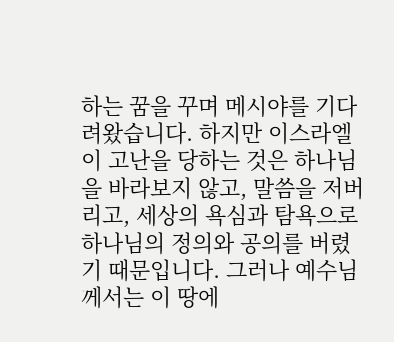하는 꿈을 꾸며 메시야를 기다려왔습니다. 하지만 이스라엘이 고난을 당하는 것은 하나님을 바라보지 않고, 말씀을 저버리고, 세상의 욕심과 탐욕으로 하나님의 정의와 공의를 버렸기 때문입니다. 그러나 예수님께서는 이 땅에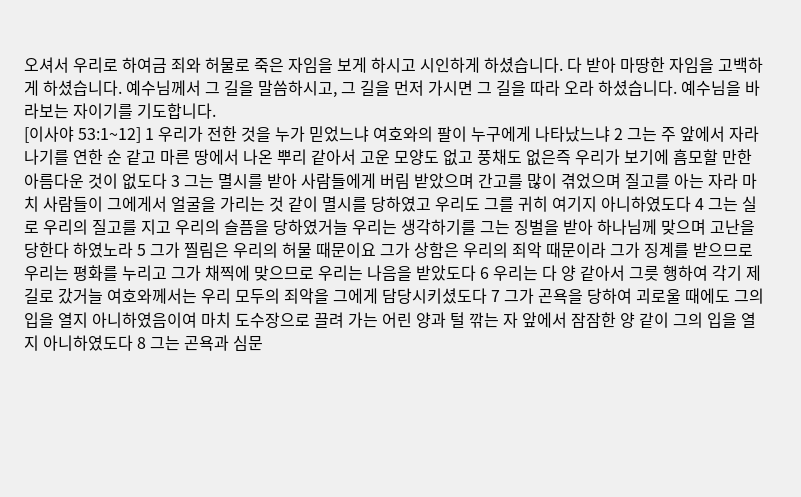오셔서 우리로 하여금 죄와 허물로 죽은 자임을 보게 하시고 시인하게 하셨습니다. 다 받아 마땅한 자임을 고백하게 하셨습니다. 예수님께서 그 길을 말씀하시고, 그 길을 먼저 가시면 그 길을 따라 오라 하셨습니다. 예수님을 바라보는 자이기를 기도합니다.
[이사야 53:1~12] 1 우리가 전한 것을 누가 믿었느냐 여호와의 팔이 누구에게 나타났느냐 2 그는 주 앞에서 자라나기를 연한 순 같고 마른 땅에서 나온 뿌리 같아서 고운 모양도 없고 풍채도 없은즉 우리가 보기에 흠모할 만한 아름다운 것이 없도다 3 그는 멸시를 받아 사람들에게 버림 받았으며 간고를 많이 겪었으며 질고를 아는 자라 마치 사람들이 그에게서 얼굴을 가리는 것 같이 멸시를 당하였고 우리도 그를 귀히 여기지 아니하였도다 4 그는 실로 우리의 질고를 지고 우리의 슬픔을 당하였거늘 우리는 생각하기를 그는 징벌을 받아 하나님께 맞으며 고난을 당한다 하였노라 5 그가 찔림은 우리의 허물 때문이요 그가 상함은 우리의 죄악 때문이라 그가 징계를 받으므로 우리는 평화를 누리고 그가 채찍에 맞으므로 우리는 나음을 받았도다 6 우리는 다 양 같아서 그릇 행하여 각기 제 길로 갔거늘 여호와께서는 우리 모두의 죄악을 그에게 담당시키셨도다 7 그가 곤욕을 당하여 괴로울 때에도 그의 입을 열지 아니하였음이여 마치 도수장으로 끌려 가는 어린 양과 털 깎는 자 앞에서 잠잠한 양 같이 그의 입을 열지 아니하였도다 8 그는 곤욕과 심문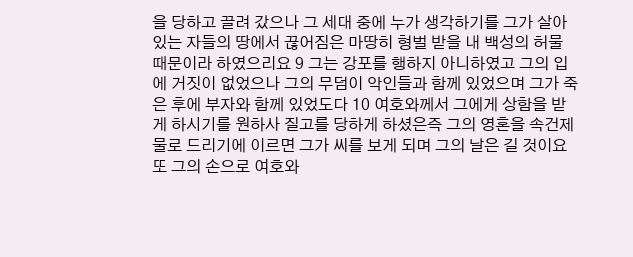을 당하고 끌려 갔으나 그 세대 중에 누가 생각하기를 그가 살아 있는 자들의 땅에서 끊어짐은 마땅히 형벌 받을 내 백성의 허물 때문이라 하였으리요 9 그는 강포를 행하지 아니하였고 그의 입에 거짓이 없었으나 그의 무덤이 악인들과 함께 있었으며 그가 죽은 후에 부자와 함께 있었도다 10 여호와께서 그에게 상함을 받게 하시기를 원하사 질고를 당하게 하셨은즉 그의 영혼을 속건제물로 드리기에 이르면 그가 씨를 보게 되며 그의 날은 길 것이요 또 그의 손으로 여호와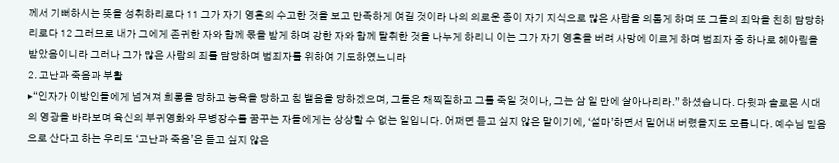께서 기뻐하시는 뜻을 성취하리로다 11 그가 자기 영혼의 수고한 것을 보고 만족하게 여길 것이라 나의 의로운 종이 자기 지식으로 많은 사람을 의롭게 하며 또 그들의 죄악을 친히 담당하리로다 12 그러므로 내가 그에게 존귀한 자와 함께 몫을 받게 하며 강한 자와 함께 탈취한 것을 나누게 하리니 이는 그가 자기 영혼을 버려 사망에 이르게 하며 범죄자 중 하나로 헤아림을 받았음이니라 그러나 그가 많은 사람의 죄를 담당하며 범죄자를 위하여 기도하였느니라
2. 고난과 죽음과 부활
▸“인자가 이방인들에게 넘겨져 희롱을 당하고 능욕을 당하고 침 뱉음을 당하겠으며, 그들은 채찍질하고 그를 죽일 것이나, 그는 삼 일 만에 살아나리라.” 하셨습니다. 다윗과 솔로몬 시대의 영광을 바라보며 육신의 부귀영화와 무병장수를 꿈꾸는 자들에게는 상상할 수 없는 일입니다. 어쩌면 듣고 싶지 않은 말이기에, ‘설마’하면서 밀어내 버렸을지도 모릅니다. 예수님 믿음으로 산다고 하는 우리도 ‘고난과 죽음’은 듣고 싶지 않은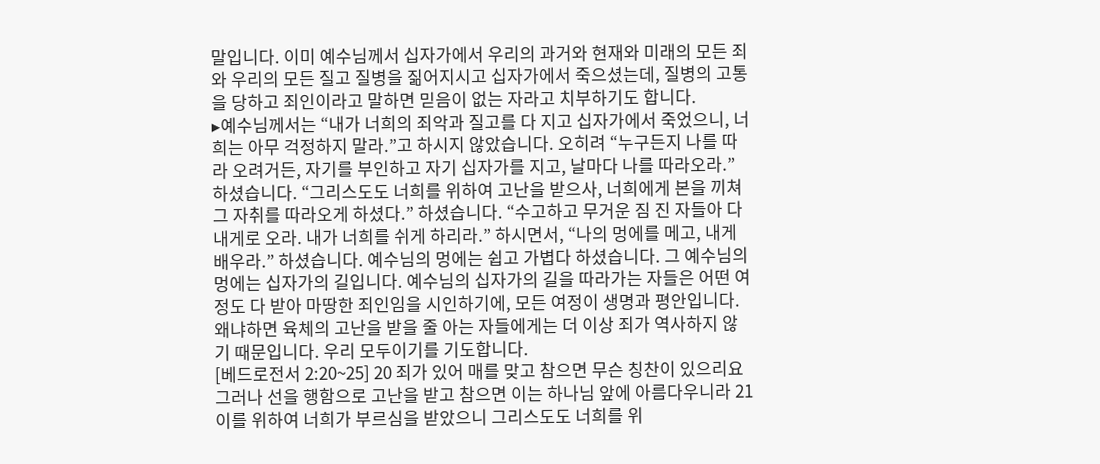말입니다. 이미 예수님께서 십자가에서 우리의 과거와 현재와 미래의 모든 죄와 우리의 모든 질고 질병을 짊어지시고 십자가에서 죽으셨는데, 질병의 고통을 당하고 죄인이라고 말하면 믿음이 없는 자라고 치부하기도 합니다.
▸예수님께서는 “내가 너희의 죄악과 질고를 다 지고 십자가에서 죽었으니, 너희는 아무 걱정하지 말라.”고 하시지 않았습니다. 오히려 “누구든지 나를 따라 오려거든, 자기를 부인하고 자기 십자가를 지고, 날마다 나를 따라오라.” 하셨습니다. “그리스도도 너희를 위하여 고난을 받으사, 너희에게 본을 끼쳐 그 자취를 따라오게 하셨다.” 하셨습니다. “수고하고 무거운 짐 진 자들아 다 내게로 오라. 내가 너희를 쉬게 하리라.” 하시면서, “나의 멍에를 메고, 내게 배우라.” 하셨습니다. 예수님의 멍에는 쉽고 가볍다 하셨습니다. 그 예수님의 멍에는 십자가의 길입니다. 예수님의 십자가의 길을 따라가는 자들은 어떤 여정도 다 받아 마땅한 죄인임을 시인하기에, 모든 여정이 생명과 평안입니다. 왜냐하면 육체의 고난을 받을 줄 아는 자들에게는 더 이상 죄가 역사하지 않기 때문입니다. 우리 모두이기를 기도합니다.
[베드로전서 2:20~25] 20 죄가 있어 매를 맞고 참으면 무슨 칭찬이 있으리요 그러나 선을 행함으로 고난을 받고 참으면 이는 하나님 앞에 아름다우니라 21 이를 위하여 너희가 부르심을 받았으니 그리스도도 너희를 위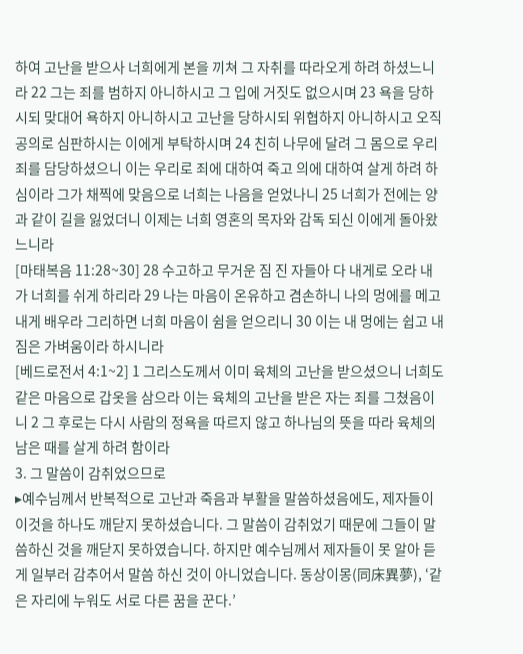하여 고난을 받으사 너희에게 본을 끼쳐 그 자취를 따라오게 하려 하셨느니라 22 그는 죄를 범하지 아니하시고 그 입에 거짓도 없으시며 23 욕을 당하시되 맞대어 욕하지 아니하시고 고난을 당하시되 위협하지 아니하시고 오직 공의로 심판하시는 이에게 부탁하시며 24 친히 나무에 달려 그 몸으로 우리 죄를 담당하셨으니 이는 우리로 죄에 대하여 죽고 의에 대하여 살게 하려 하심이라 그가 채찍에 맞음으로 너희는 나음을 얻었나니 25 너희가 전에는 양과 같이 길을 잃었더니 이제는 너희 영혼의 목자와 감독 되신 이에게 돌아왔느니라
[마태복음 11:28~30] 28 수고하고 무거운 짐 진 자들아 다 내게로 오라 내가 너희를 쉬게 하리라 29 나는 마음이 온유하고 겸손하니 나의 멍에를 메고 내게 배우라 그리하면 너희 마음이 쉼을 얻으리니 30 이는 내 멍에는 쉽고 내 짐은 가벼움이라 하시니라
[베드로전서 4:1~2] 1 그리스도께서 이미 육체의 고난을 받으셨으니 너희도 같은 마음으로 갑옷을 삼으라 이는 육체의 고난을 받은 자는 죄를 그쳤음이니 2 그 후로는 다시 사람의 정욕을 따르지 않고 하나님의 뜻을 따라 육체의 남은 때를 살게 하려 함이라
3. 그 말씀이 감취었으므로
▸예수님께서 반복적으로 고난과 죽음과 부활을 말씀하셨음에도, 제자들이 이것을 하나도 깨닫지 못하셨습니다. 그 말씀이 감취었기 때문에 그들이 말씀하신 것을 깨닫지 못하였습니다. 하지만 예수님께서 제자들이 못 알아 듣게 일부러 감추어서 말씀 하신 것이 아니었습니다. 동상이몽(同床異夢), ‘같은 자리에 누워도 서로 다른 꿈을 꾼다.’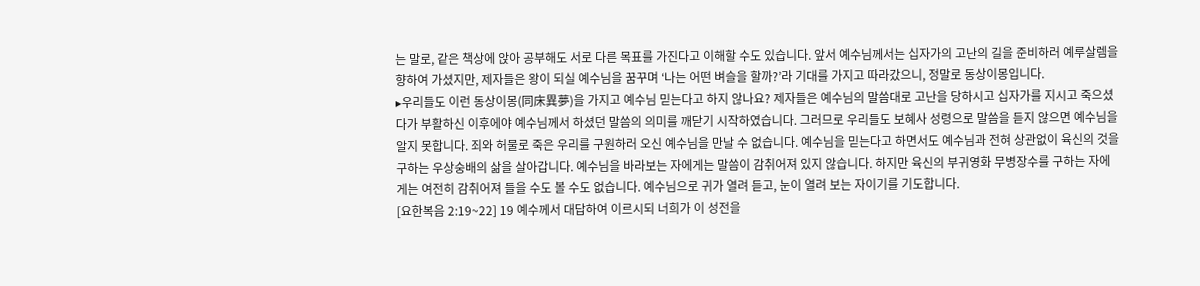는 말로, 같은 책상에 앉아 공부해도 서로 다른 목표를 가진다고 이해할 수도 있습니다. 앞서 예수님께서는 십자가의 고난의 길을 준비하러 예루살렘을 향하여 가셨지만, 제자들은 왕이 되실 예수님을 꿈꾸며 ‘나는 어떤 벼슬을 할까?’라 기대를 가지고 따라갔으니, 정말로 동상이몽입니다.
▸우리들도 이런 동상이몽(同床異夢)을 가지고 예수님 믿는다고 하지 않나요? 제자들은 예수님의 말씀대로 고난을 당하시고 십자가를 지시고 죽으셨다가 부활하신 이후에야 예수님께서 하셨던 말씀의 의미를 깨닫기 시작하였습니다. 그러므로 우리들도 보혜사 성령으로 말씀을 듣지 않으면 예수님을 알지 못합니다. 죄와 허물로 죽은 우리를 구원하러 오신 예수님을 만날 수 없습니다. 예수님을 믿는다고 하면서도 예수님과 전혀 상관없이 육신의 것을 구하는 우상숭배의 삶을 살아갑니다. 예수님을 바라보는 자에게는 말씀이 감취어져 있지 않습니다. 하지만 육신의 부귀영화 무병장수를 구하는 자에게는 여전히 감취어져 들을 수도 볼 수도 없습니다. 예수님으로 귀가 열려 듣고, 눈이 열려 보는 자이기를 기도합니다.
[요한복음 2:19~22] 19 예수께서 대답하여 이르시되 너희가 이 성전을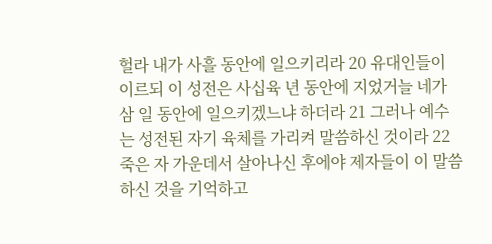헐라 내가 사흘 동안에 일으키리라 20 유대인들이 이르되 이 성전은 사십육 년 동안에 지었거늘 네가 삼 일 동안에 일으키겠느냐 하더라 21 그러나 예수는 성전된 자기 육체를 가리켜 말씀하신 것이라 22 죽은 자 가운데서 살아나신 후에야 제자들이 이 말씀하신 것을 기억하고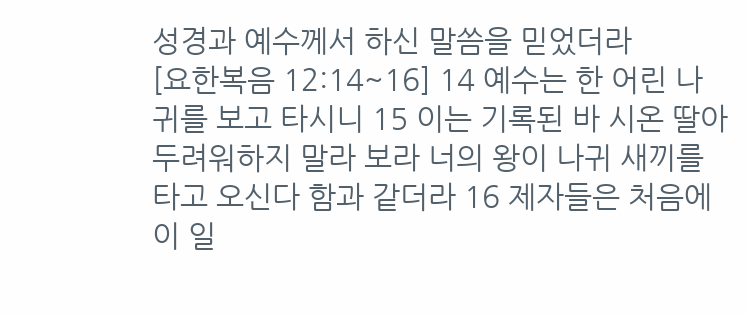성경과 예수께서 하신 말씀을 믿었더라
[요한복음 12:14~16] 14 예수는 한 어린 나귀를 보고 타시니 15 이는 기록된 바 시온 딸아 두려워하지 말라 보라 너의 왕이 나귀 새끼를 타고 오신다 함과 같더라 16 제자들은 처음에 이 일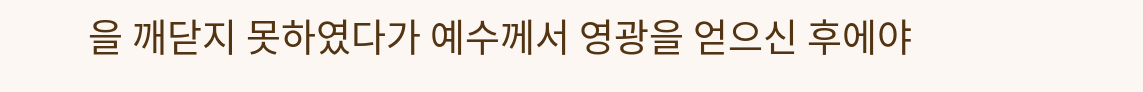을 깨닫지 못하였다가 예수께서 영광을 얻으신 후에야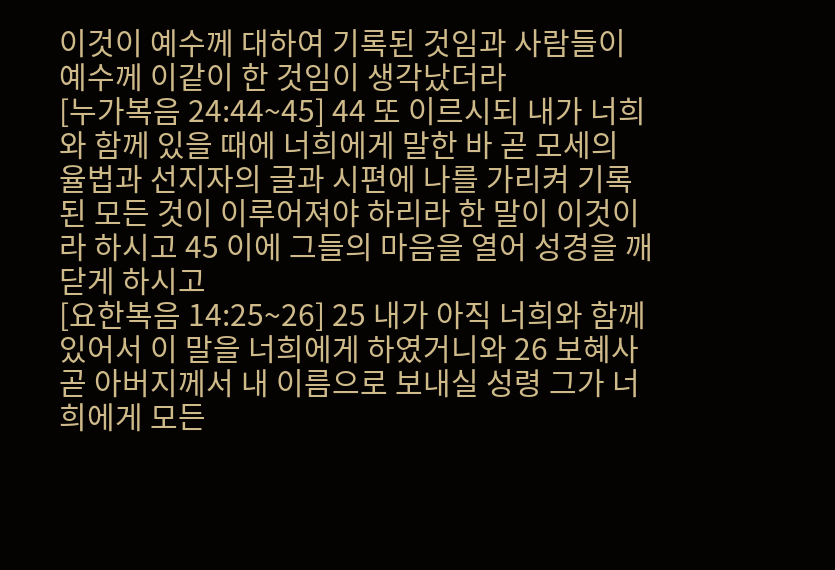이것이 예수께 대하여 기록된 것임과 사람들이 예수께 이같이 한 것임이 생각났더라
[누가복음 24:44~45] 44 또 이르시되 내가 너희와 함께 있을 때에 너희에게 말한 바 곧 모세의 율법과 선지자의 글과 시편에 나를 가리켜 기록된 모든 것이 이루어져야 하리라 한 말이 이것이라 하시고 45 이에 그들의 마음을 열어 성경을 깨닫게 하시고
[요한복음 14:25~26] 25 내가 아직 너희와 함께 있어서 이 말을 너희에게 하였거니와 26 보혜사 곧 아버지께서 내 이름으로 보내실 성령 그가 너희에게 모든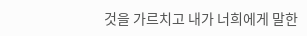것을 가르치고 내가 너희에게 말한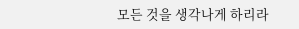모든 것을 생각나게 하리라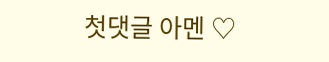첫댓글 아멘 ♡